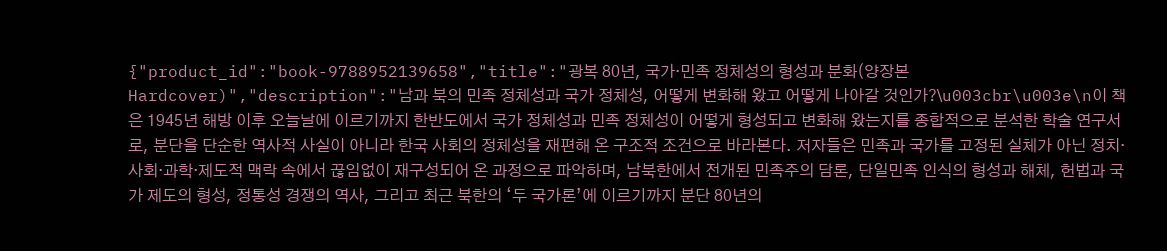{"product_id":"book-9788952139658","title":"광복 80년, 국가·민족 정체성의 형성과 분화(양장본 Hardcover)","description":"남과 북의 민족 정체성과 국가 정체성, 어떻게 변화해 왔고 어떻게 나아갈 것인가?\u003cbr\u003e\n이 책은 1945년 해방 이후 오늘날에 이르기까지 한반도에서 국가 정체성과 민족 정체성이 어떻게 형성되고 변화해 왔는지를 종합적으로 분석한 학술 연구서로, 분단을 단순한 역사적 사실이 아니라 한국 사회의 정체성을 재편해 온 구조적 조건으로 바라본다. 저자들은 민족과 국가를 고정된 실체가 아닌 정치·사회·과학·제도적 맥락 속에서 끊임없이 재구성되어 온 과정으로 파악하며, 남북한에서 전개된 민족주의 담론, 단일민족 인식의 형성과 해체, 헌법과 국가 제도의 형성, 정통성 경쟁의 역사, 그리고 최근 북한의 ‘두 국가론’에 이르기까지 분단 80년의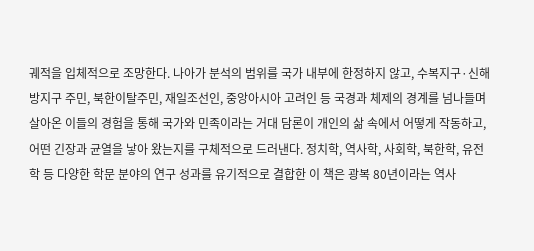궤적을 입체적으로 조망한다. 나아가 분석의 범위를 국가 내부에 한정하지 않고, 수복지구·신해방지구 주민, 북한이탈주민, 재일조선인, 중앙아시아 고려인 등 국경과 체제의 경계를 넘나들며 살아온 이들의 경험을 통해 국가와 민족이라는 거대 담론이 개인의 삶 속에서 어떻게 작동하고, 어떤 긴장과 균열을 낳아 왔는지를 구체적으로 드러낸다. 정치학, 역사학, 사회학, 북한학, 유전학 등 다양한 학문 분야의 연구 성과를 유기적으로 결합한 이 책은 광복 80년이라는 역사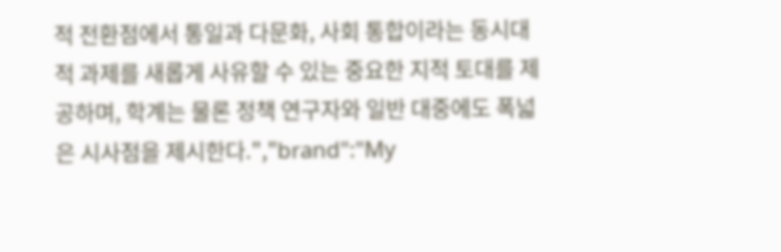적 전환점에서 통일과 다문화, 사회 통합이라는 동시대적 과제를 새롭게 사유할 수 있는 중요한 지적 토대를 제공하며, 학계는 물론 정책 연구자와 일반 대중에도 폭넓은 시사점을 제시한다.","brand":"My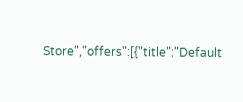Store","offers":[{"title":"Default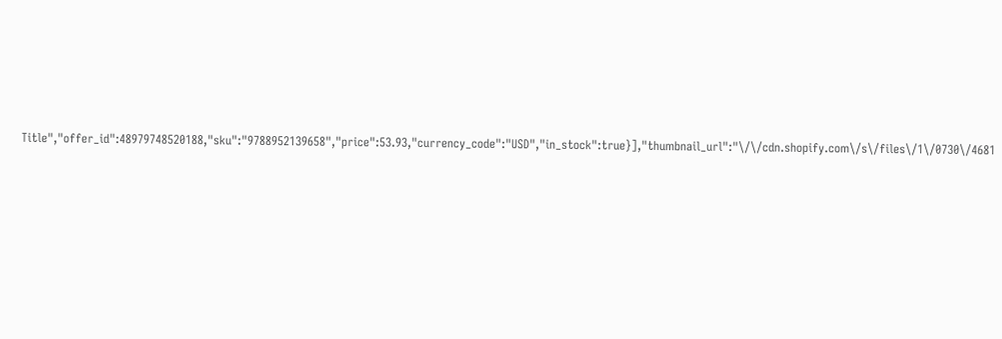Title","offer_id":48979748520188,"sku":"9788952139658","price":53.93,"currency_code":"USD","in_stock":true}],"thumbnail_url":"\/\/cdn.shopify.com\/s\/files\/1\/0730\/4681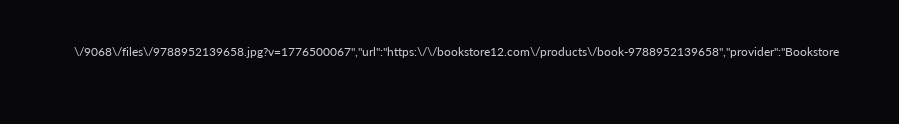\/9068\/files\/9788952139658.jpg?v=1776500067","url":"https:\/\/bookstore12.com\/products\/book-9788952139658","provider":"Bookstore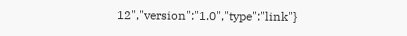12","version":"1.0","type":"link"}